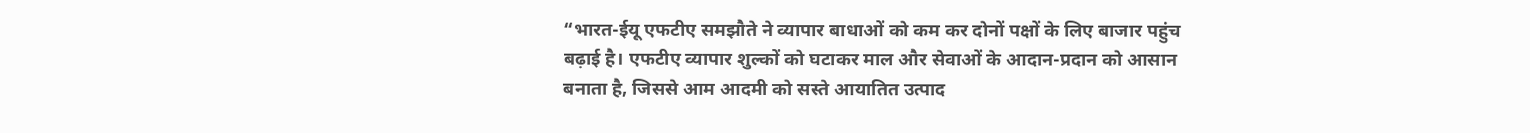“भारत-ईयू एफटीए समझौते ने व्यापार बाधाओं को कम कर दोनों पक्षों के लिए बाजार पहुंच बढ़ाई है। एफटीए व्यापार शुल्कों को घटाकर माल और सेवाओं के आदान-प्रदान को आसान बनाता है, जिससे आम आदमी को सस्ते आयातित उत्पाद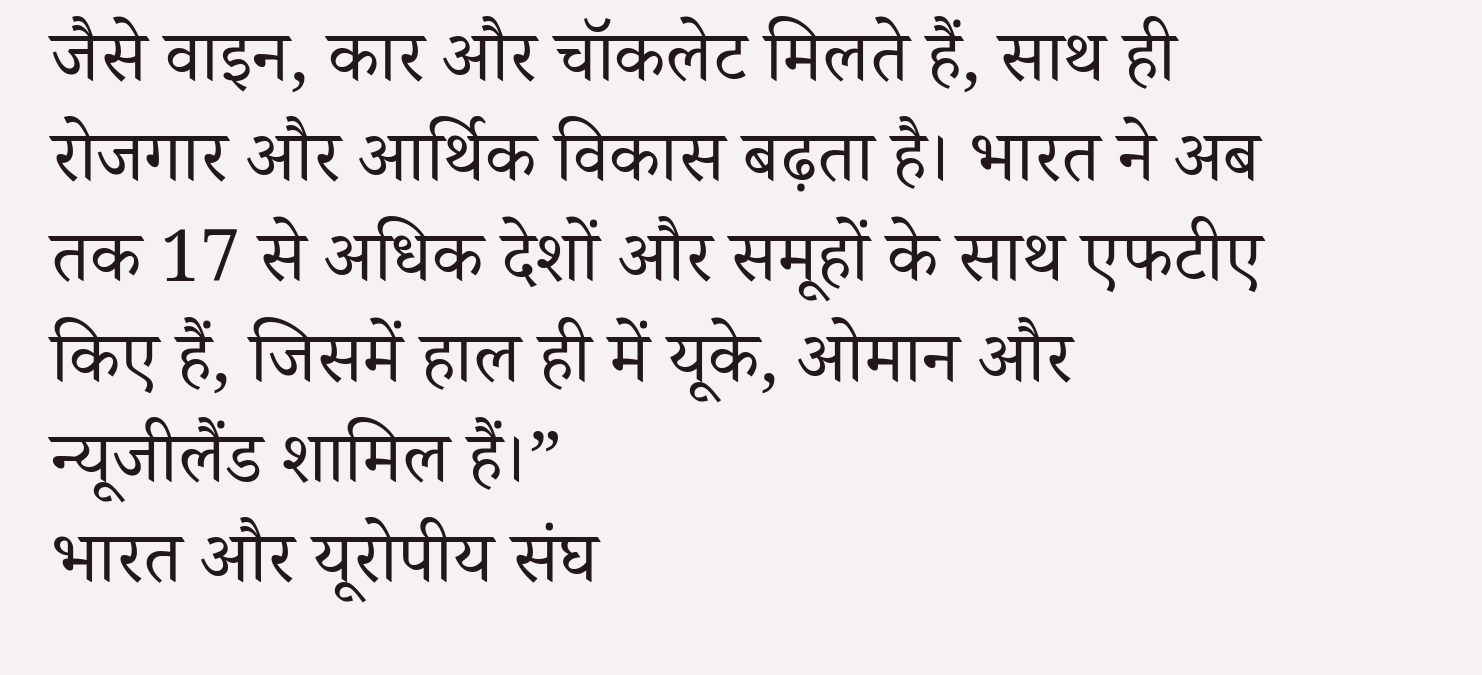जैसे वाइन, कार और चॉकलेट मिलते हैं, साथ ही रोजगार और आर्थिक विकास बढ़ता है। भारत ने अब तक 17 से अधिक देशों और समूहों के साथ एफटीए किए हैं, जिसमें हाल ही में यूके, ओमान और न्यूजीलैंड शामिल हैं।”
भारत और यूरोपीय संघ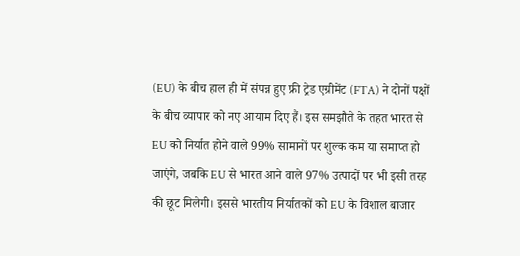(EU) के बीच हाल ही में संपन्न हुए फ्री ट्रेड एग्रीमेंट (FTA) ने दोनों पक्षों के बीच व्यापार को नए आयाम दिए हैं। इस समझौते के तहत भारत से EU को निर्यात होने वाले 99% सामानों पर शुल्क कम या समाप्त हो जाएंगे, जबकि EU से भारत आने वाले 97% उत्पादों पर भी इसी तरह की छूट मिलेगी। इससे भारतीय निर्यातकों को EU के विशाल बाजार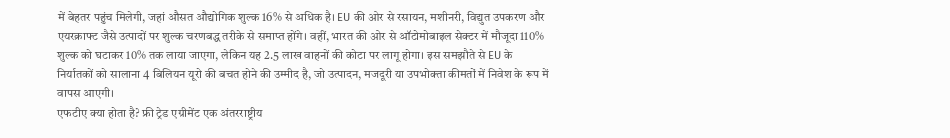में बेहतर पहुंच मिलेगी, जहां औसत औद्योगिक शुल्क 16% से अधिक है। EU की ओर से रसायन, मशीनरी, विद्युत उपकरण और एयरक्राफ्ट जैसे उत्पादों पर शुल्क चरणबद्ध तरीके से समाप्त होंगे। वहीं, भारत की ओर से ऑटोमोबाइल सेक्टर में मौजूदा 110% शुल्क को घटाकर 10% तक लाया जाएगा, लेकिन यह 2.5 लाख वाहनों की कोटा पर लागू होगा। इस समझौते से EU के निर्यातकों को सालाना 4 बिलियन यूरो की बचत होने की उम्मीद है, जो उत्पादन, मजदूरी या उपभोक्ता कीमतों में निवेश के रूप में वापस आएगी।
एफटीए क्या होता है? फ्री ट्रेड एग्रीमेंट एक अंतरराष्ट्रीय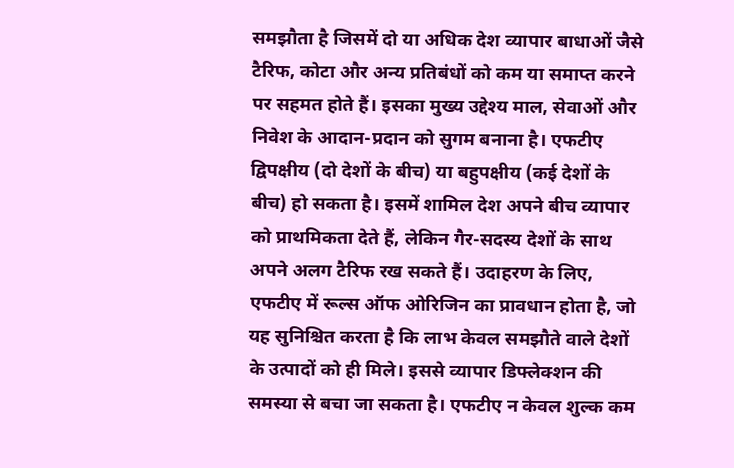समझौता है जिसमें दो या अधिक देश व्यापार बाधाओं जैसे टैरिफ, कोटा और अन्य प्रतिबंधों को कम या समाप्त करने पर सहमत होते हैं। इसका मुख्य उद्देश्य माल, सेवाओं और निवेश के आदान-प्रदान को सुगम बनाना है। एफटीए द्विपक्षीय (दो देशों के बीच) या बहुपक्षीय (कई देशों के बीच) हो सकता है। इसमें शामिल देश अपने बीच व्यापार को प्राथमिकता देते हैं, लेकिन गैर-सदस्य देशों के साथ अपने अलग टैरिफ रख सकते हैं। उदाहरण के लिए, एफटीए में रूल्स ऑफ ओरिजिन का प्रावधान होता है, जो यह सुनिश्चित करता है कि लाभ केवल समझौते वाले देशों के उत्पादों को ही मिले। इससे व्यापार डिफ्लेक्शन की समस्या से बचा जा सकता है। एफटीए न केवल शुल्क कम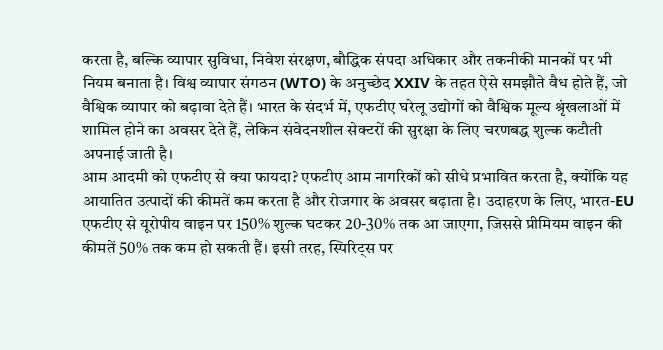करता है, बल्कि व्यापार सुविधा, निवेश संरक्षण, बौद्धिक संपदा अधिकार और तकनीकी मानकों पर भी नियम बनाता है। विश्व व्यापार संगठन (WTO) के अनुच्छेद XXIV के तहत ऐसे समझौते वैध होते हैं, जो वैश्विक व्यापार को बढ़ावा देते हैं। भारत के संदर्भ में, एफटीए घरेलू उद्योगों को वैश्विक मूल्य श्रृंखलाओं में शामिल होने का अवसर देते हैं, लेकिन संवेदनशील सेक्टरों की सुरक्षा के लिए चरणबद्ध शुल्क कटौती अपनाई जाती है।
आम आदमी को एफटीए से क्या फायदा? एफटीए आम नागरिकों को सीधे प्रभावित करता है, क्योंकि यह आयातित उत्पादों की कीमतें कम करता है और रोजगार के अवसर बढ़ाता है। उदाहरण के लिए, भारत-EU एफटीए से यूरोपीय वाइन पर 150% शुल्क घटकर 20-30% तक आ जाएगा, जिससे प्रीमियम वाइन की कीमतें 50% तक कम हो सकती हैं। इसी तरह, स्पिरिट्स पर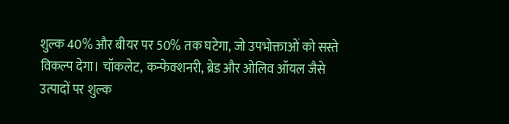शुल्क 40% और बीयर पर 50% तक घटेगा, जो उपभोक्ताओं को सस्ते विकल्प देगा। चॉकलेट, कन्फेक्शनरी, ब्रेड और ओलिव ऑयल जैसे उत्पादों पर शुल्क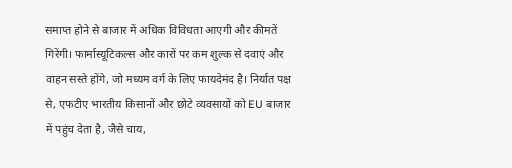समाप्त होने से बाजार में अधिक विविधता आएगी और कीमतें गिरेंगी। फार्मास्यूटिकल्स और कारों पर कम शुल्क से दवाएं और वाहन सस्ते होंगे, जो मध्यम वर्ग के लिए फायदेमंद है। निर्यात पक्ष से, एफटीए भारतीय किसानों और छोटे व्यवसायों को EU बाजार में पहुंच देता है, जैसे चाय,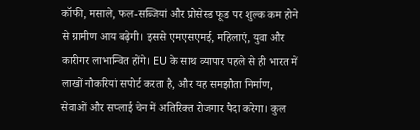कॉफी, मसाले, फल-सब्जियां और प्रोसेस्ड फूड पर शुल्क कम होने से ग्रामीण आय बढ़ेगी। इससे एमएसएमई, महिलाएं, युवा और कारीगर लाभान्वित होंगे। EU के साथ व्यापार पहले से ही भारत में लाखों नौकरियां सपोर्ट करता है, और यह समझौता निर्माण, सेवाओं और सप्लाई चेन में अतिरिक्त रोजगार पैदा करेगा। कुल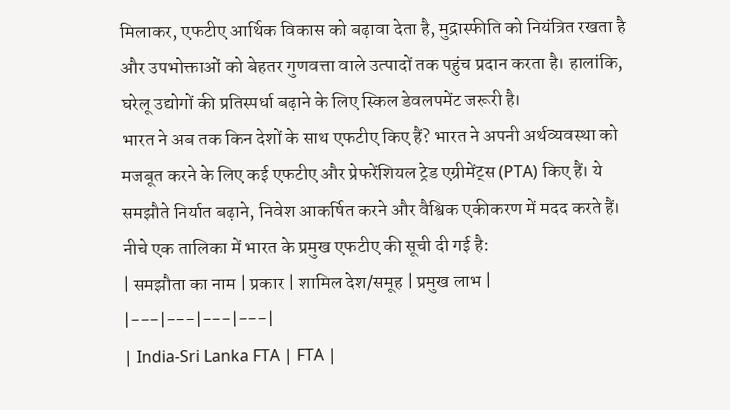मिलाकर, एफटीए आर्थिक विकास को बढ़ावा देता है, मुद्रास्फीति को नियंत्रित रखता है और उपभोक्ताओं को बेहतर गुणवत्ता वाले उत्पादों तक पहुंच प्रदान करता है। हालांकि, घरेलू उद्योगों की प्रतिस्पर्धा बढ़ाने के लिए स्किल डेवलपमेंट जरूरी है।
भारत ने अब तक किन देशों के साथ एफटीए किए हैं? भारत ने अपनी अर्थव्यवस्था को मजबूत करने के लिए कई एफटीए और प्रेफरेंशियल ट्रेड एग्रीमेंट्स (PTA) किए हैं। ये समझौते निर्यात बढ़ाने, निवेश आकर्षित करने और वैश्विक एकीकरण में मदद करते हैं। नीचे एक तालिका में भारत के प्रमुख एफटीए की सूची दी गई है:
| समझौता का नाम | प्रकार | शामिल देश/समूह | प्रमुख लाभ |
|---|---|---|---|
| India-Sri Lanka FTA | FTA |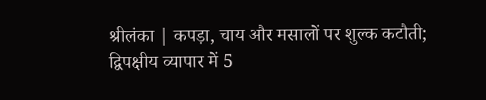श्रीलंका | कपड़ा, चाय और मसालों पर शुल्क कटौती; द्विपक्षीय व्यापार में 5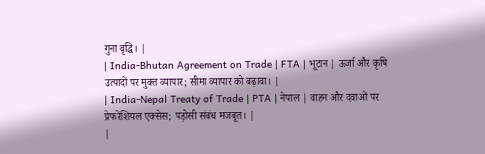गुना वृद्धि। |
| India-Bhutan Agreement on Trade | FTA | भूटान | ऊर्जा और कृषि उत्पादों पर मुक्त व्यापार; सीमा व्यापार को बढ़ावा। |
| India-Nepal Treaty of Trade | PTA | नेपाल | वाहन और दवाओं पर प्रेफरेंशियल एक्सेस; पड़ोसी संबंध मजबूत। |
|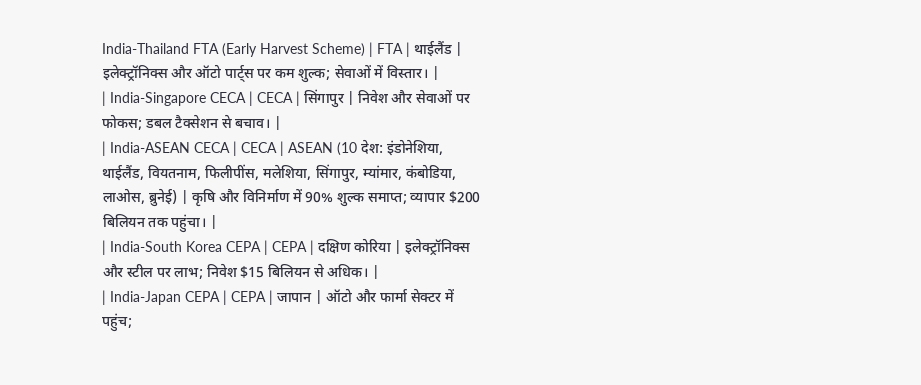India-Thailand FTA (Early Harvest Scheme) | FTA | थाईलैंड | इलेक्ट्रॉनिक्स और ऑटो पार्ट्स पर कम शुल्क; सेवाओं में विस्तार। |
| India-Singapore CECA | CECA | सिंगापुर | निवेश और सेवाओं पर फोकस; डबल टैक्सेशन से बचाव। |
| India-ASEAN CECA | CECA | ASEAN (10 देश: इंडोनेशिया, थाईलैंड, वियतनाम, फिलीपींस, मलेशिया, सिंगापुर, म्यांमार, कंबोडिया, लाओस, ब्रुनेई) | कृषि और विनिर्माण में 90% शुल्क समाप्त; व्यापार $200 बिलियन तक पहुंचा। |
| India-South Korea CEPA | CEPA | दक्षिण कोरिया | इलेक्ट्रॉनिक्स और स्टील पर लाभ; निवेश $15 बिलियन से अधिक। |
| India-Japan CEPA | CEPA | जापान | ऑटो और फार्मा सेक्टर में पहुंच;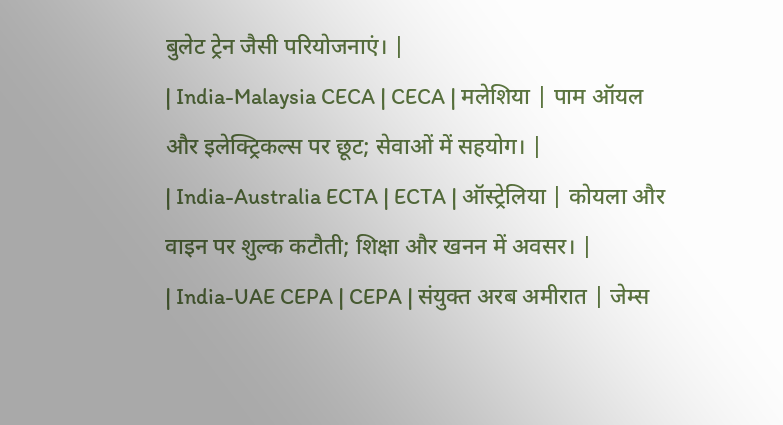बुलेट ट्रेन जैसी परियोजनाएं। |
| India-Malaysia CECA | CECA | मलेशिया | पाम ऑयल और इलेक्ट्रिकल्स पर छूट; सेवाओं में सहयोग। |
| India-Australia ECTA | ECTA | ऑस्ट्रेलिया | कोयला और वाइन पर शुल्क कटौती; शिक्षा और खनन में अवसर। |
| India-UAE CEPA | CEPA | संयुक्त अरब अमीरात | जेम्स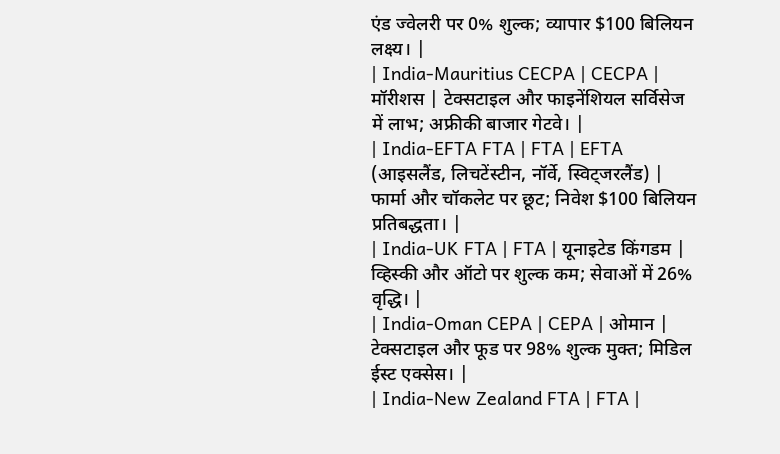एंड ज्वेलरी पर 0% शुल्क; व्यापार $100 बिलियन लक्ष्य। |
| India-Mauritius CECPA | CECPA | मॉरीशस | टेक्सटाइल और फाइनेंशियल सर्विसेज में लाभ; अफ्रीकी बाजार गेटवे। |
| India-EFTA FTA | FTA | EFTA (आइसलैंड, लिचटेंस्टीन, नॉर्वे, स्विट्जरलैंड) | फार्मा और चॉकलेट पर छूट; निवेश $100 बिलियन प्रतिबद्धता। |
| India-UK FTA | FTA | यूनाइटेड किंगडम | व्हिस्की और ऑटो पर शुल्क कम; सेवाओं में 26% वृद्धि। |
| India-Oman CEPA | CEPA | ओमान | टेक्सटाइल और फूड पर 98% शुल्क मुक्त; मिडिल ईस्ट एक्सेस। |
| India-New Zealand FTA | FTA |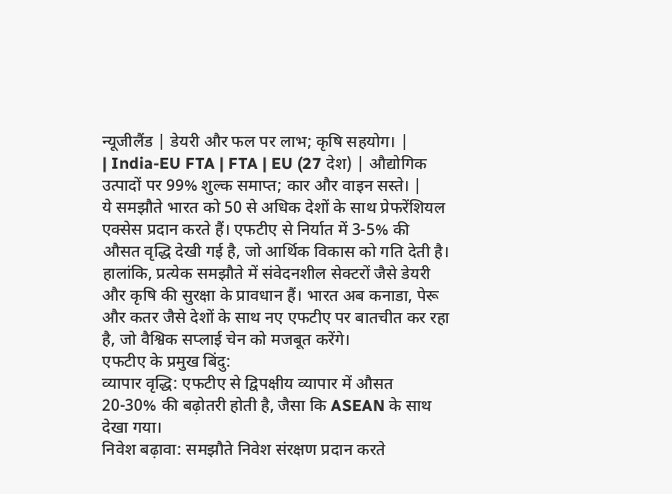न्यूजीलैंड | डेयरी और फल पर लाभ; कृषि सहयोग। |
| India-EU FTA | FTA | EU (27 देश) | औद्योगिक उत्पादों पर 99% शुल्क समाप्त; कार और वाइन सस्ते। |
ये समझौते भारत को 50 से अधिक देशों के साथ प्रेफरेंशियल एक्सेस प्रदान करते हैं। एफटीए से निर्यात में 3-5% की औसत वृद्धि देखी गई है, जो आर्थिक विकास को गति देती है। हालांकि, प्रत्येक समझौते में संवेदनशील सेक्टरों जैसे डेयरी और कृषि की सुरक्षा के प्रावधान हैं। भारत अब कनाडा, पेरू और कतर जैसे देशों के साथ नए एफटीए पर बातचीत कर रहा है, जो वैश्विक सप्लाई चेन को मजबूत करेंगे।
एफटीए के प्रमुख बिंदु:
व्यापार वृद्धि: एफटीए से द्विपक्षीय व्यापार में औसत 20-30% की बढ़ोतरी होती है, जैसा कि ASEAN के साथ देखा गया।
निवेश बढ़ावा: समझौते निवेश संरक्षण प्रदान करते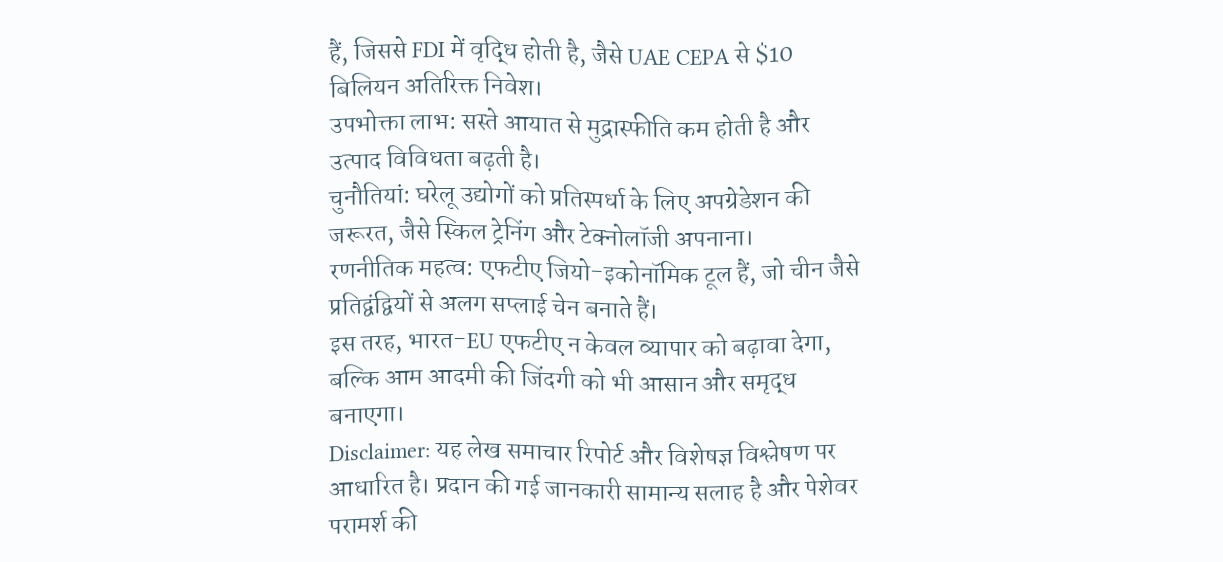हैं, जिससे FDI में वृद्धि होती है, जैसे UAE CEPA से $10 बिलियन अतिरिक्त निवेश।
उपभोक्ता लाभ: सस्ते आयात से मुद्रास्फीति कम होती है और उत्पाद विविधता बढ़ती है।
चुनौतियां: घरेलू उद्योगों को प्रतिस्पर्धा के लिए अपग्रेडेशन की जरूरत, जैसे स्किल ट्रेनिंग और टेक्नोलॉजी अपनाना।
रणनीतिक महत्व: एफटीए जियो-इकोनॉमिक टूल हैं, जो चीन जैसे प्रतिद्वंद्वियों से अलग सप्लाई चेन बनाते हैं।
इस तरह, भारत-EU एफटीए न केवल व्यापार को बढ़ावा देगा, बल्कि आम आदमी की जिंदगी को भी आसान और समृद्ध बनाएगा।
Disclaimer: यह लेख समाचार रिपोर्ट और विशेषज्ञ विश्लेषण पर आधारित है। प्रदान की गई जानकारी सामान्य सलाह है और पेशेवर परामर्श की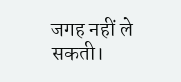जगह नहीं ले सकती।